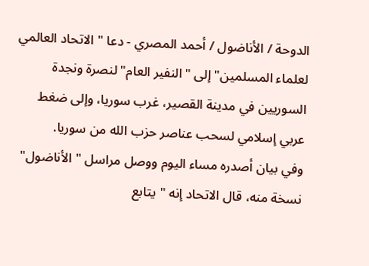الدوحة / الأناضول / أحمد المصري - دعا "الاتحاد العالمي لعلماء المسلمين" إلى "النفير العام" لنصرة ونجدة السوريين في مدينة القصير، غرب سوريا، وإلى ضغط عربي إسلامي لسحب عناصر حزب الله من سوريا.
وفي بيان أصدره مساء اليوم ووصل مراسل "الأناضول" نسخة منه، قال الاتحاد إنه "يتابع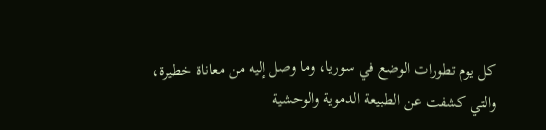كل يوم تطورات الوضع في سوريا، وما وصل إليه من معاناة خطيرة، والتي كشفت عن الطبيعة الدموية والوحشية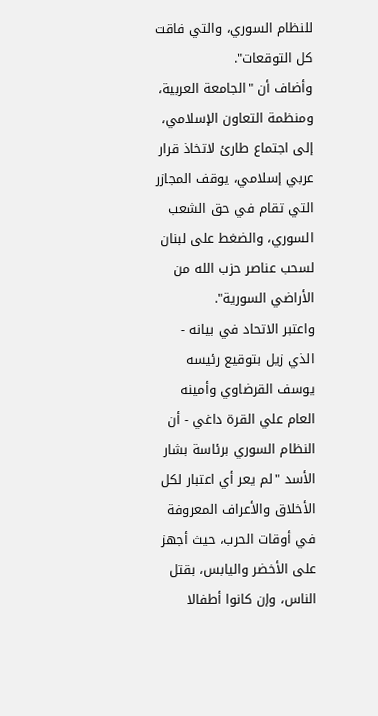للنظام السوري، والتي فاقت كل التوقعات".
وأضاف أن "الجامعة العربية، ومنظمة التعاون الإسلامي، إلى اجتماع طارئ لاتخاذ قرار عربي إسلامي، يوقف المجازر التي تقام في حق الشعب السوري، والضغط على لبنان لسحب عناصر حزب الله من الأراضي السورية".
واعتبر الاتحاد في بيانه - الذي زيل بتوقيع رئيسه يوسف القرضاوي وأمينه العام علي القرة داغي - أن النظام السوري برئاسة بشار الأسد "لم يعر أي اعتبار لكل الأخلاق والأعراف المعروفة في أوقات الحرب، حيث أجهز على الأخضر واليابس، بقتل الناس، وإن كانوا أطفالا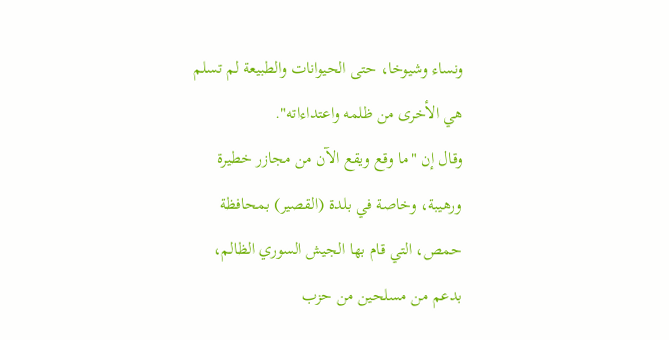ونساء وشيوخا، حتى الحيوانات والطبيعة لم تسلم هي الأخرى من ظلمه واعتداءاته".
وقال إن "ما وقع ويقع الآن من مجازر خطيرة ورهيبة، وخاصة في بلدة (القصير) بمحافظة حمص، التي قام بها الجيش السوري الظالم، بدعم من مسلحين من حزب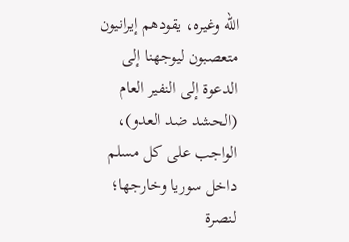الله وغيره، يقودهم إيرانيون متعصبون ليوجهنا إلى الدعوة إلى النفير العام (الحشد ضد العدو)، الواجب على كل مسلم داخل سوريا وخارجها؛ لنصرة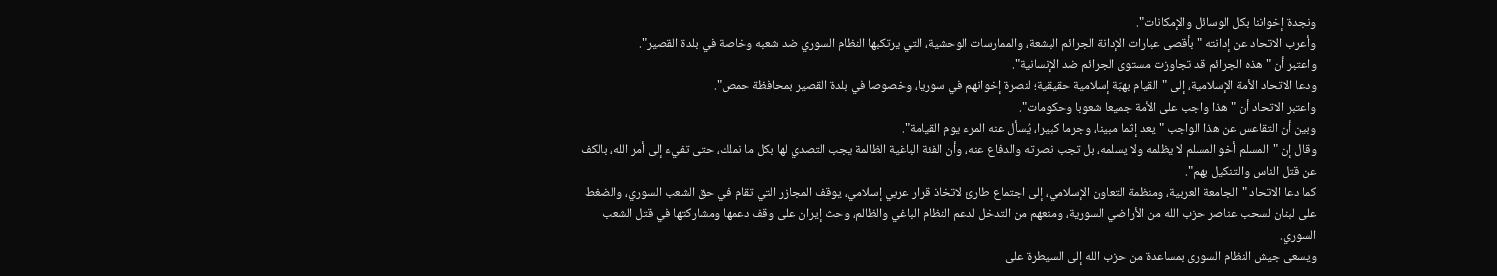ونجدة إخواننا بكل الوسائل والإمكانات".
وأعرب الاتحاد عن إدانته " بأقصى عبارات الإدانة الجرائم البشعة، والممارسات الوحشية، التي يرتكبها النظام السوري ضد شعبه وخاصة في بلدة القصير".
واعتبر أن "هذه الجرائم قد تجاوزت مستوى الجرائم ضد الإنسانية".
ودعا الاتحاد الأمة الإسلامية، إلى "القيام بهبّة إسلامية حقيقية؛ لنصرة إخوانهم في سوريا، وخصوصا في بلدة القصير بمحافظة حمص".
واعتبر الاتحاد أن "هذا واجب على الأمة جميعا شعوبا وحكومات".
وبين أن التقاعس عن هذا الواجب " يعد إثما مبينا، وجرما كبيرا، يُسأل عنه المرء يوم القيامة".
وقال إن "المسلم أخو المسلم لا يظلمه ولا يسلمه، بل تجب نصرته والدفاع عنه، وأن الفئة الباغية الظالمة يجب التصدي لها بكل ما نملك، حتى تفيء إلى أمر الله، بالكف عن قتل الناس والتنكيل بهم".
كما دعا الاتحاد "الجامعة العربية، ومنظمة التعاون الإسلامي، إلى اجتماع طارئ لاتخاذ قرار عربي إسلامي، يوقف المجازر التي تقام في حق الشعب السوري، والضغط على لبنان لسحب عناصر حزب الله من الأراضي السورية، ومنعهم من التدخل لدعم النظام الباغي والظالم، وحث إيران على وقف دعمها ومشاركتها في قتل الشعب السوري.
ويسعى جيش النظام السورى بمساعدة من حزب الله إلى السيطرة على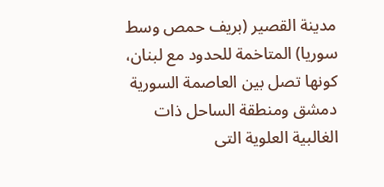مدينة القصير (بريف حمص وسط سوريا) المتاخمة للحدود مع لبنان، كونها تصل بين العاصمة السورية دمشق ومنطقة الساحل ذات الغالبية العلوية التى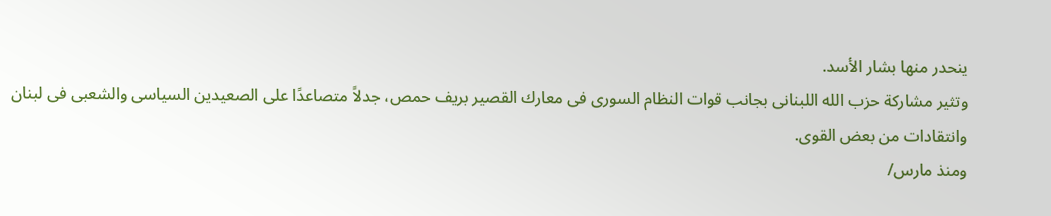ينحدر منها بشار الأسد.
وتثير مشاركة حزب الله اللبنانى بجانب قوات النظام السورى فى معارك القصير بريف حمص، جدلاً متصاعدًا على الصعيدين السياسى والشعبى فى لبنان وانتقادات من بعض القوى.
ومنذ مارس/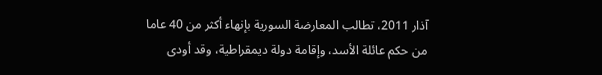آذار 2011، تطالب المعارضة السورية بإنهاء أكثر من 40 عاما من حكم عائلة الأسد، وإقامة دولة ديمقراطية، وقد أودى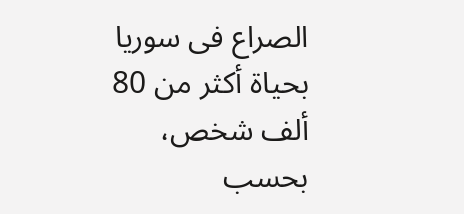الصراع فى سوريا بحياة أكثر من 80 ألف شخص، بحسب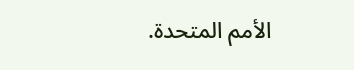الأمم المتحدة.